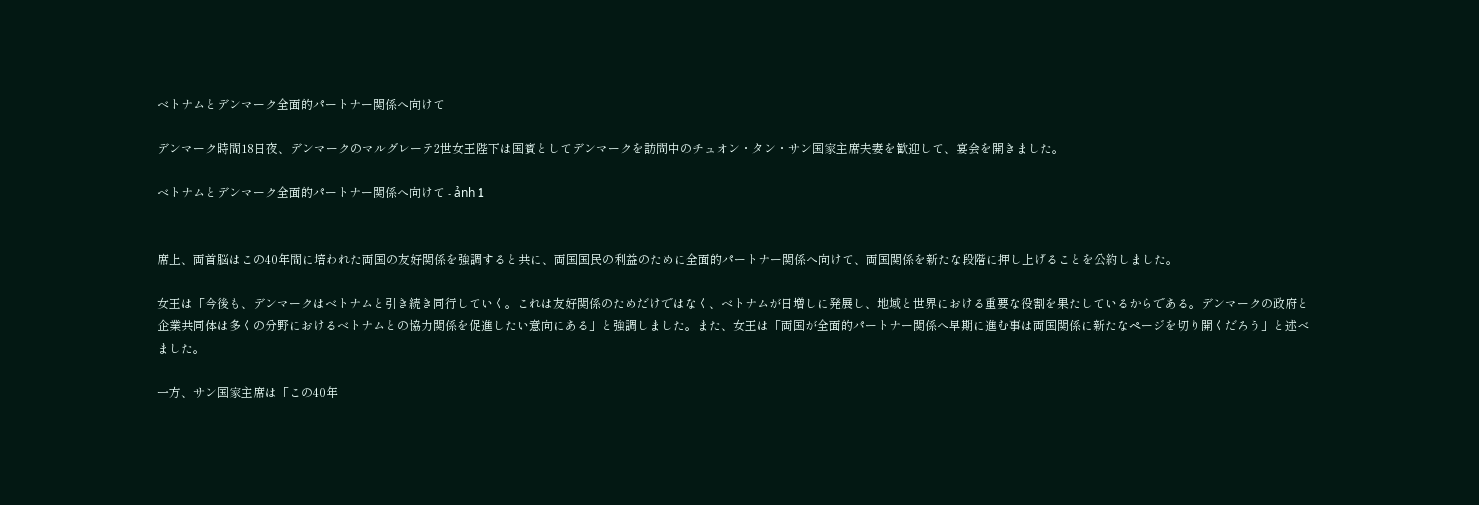ベトナムとデンマーク全面的パートナー関係へ向けて

デンマーク時間18日夜、デンマークのマルグレーテ2世女王陛下は国賓としてデンマークを訪問中のチュオン・タン・サン国家主席夫妻を歓迎して、宴会を開きました。

ベトナムとデンマーク全面的パートナー関係へ向けて - ảnh 1


席上、両首脳はこの40年間に培われた両国の友好関係を強調すると共に、両国国民の利益のために全面的パートナー関係へ向けて、両国関係を新たな段階に押し上げることを公約しました。

女王は「今後も、デンマークはベトナムと引き続き同行していく。これは友好関係のためだけではなく、ベトナムが日増しに発展し、地域と世界における重要な役割を果たしているからである。デンマークの政府と企業共同体は多くの分野におけるベトナムとの協力関係を促進したい意向にある」と強調しました。また、女王は「両国が全面的パートナー関係へ早期に進む事は両国関係に新たなページを切り開くだろう」と述べました。

一方、サン国家主席は「この40年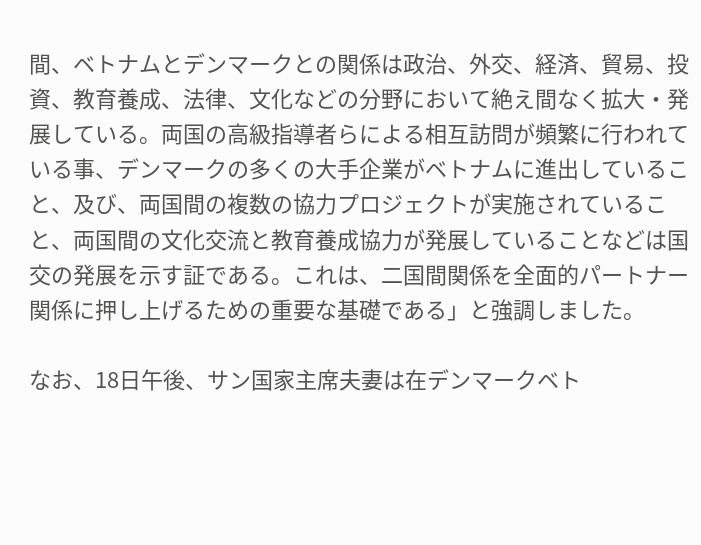間、ベトナムとデンマークとの関係は政治、外交、経済、貿易、投資、教育養成、法律、文化などの分野において絶え間なく拡大・発展している。両国の高級指導者らによる相互訪問が頻繁に行われている事、デンマークの多くの大手企業がベトナムに進出していること、及び、両国間の複数の協力プロジェクトが実施されていること、両国間の文化交流と教育養成協力が発展していることなどは国交の発展を示す証である。これは、二国間関係を全面的パートナー関係に押し上げるための重要な基礎である」と強調しました。

なお、18日午後、サン国家主席夫妻は在デンマークベト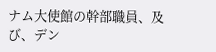ナム大使館の幹部職員、及び、デン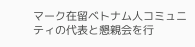マーク在留ベトナム人コミュニティの代表と懇親会を行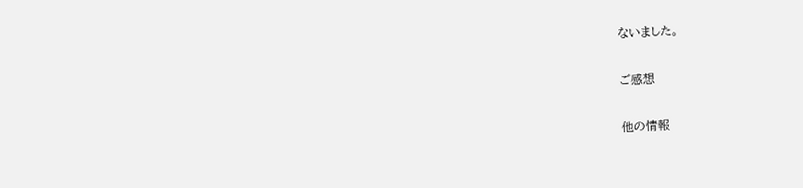ないました。

ご感想

他の情報